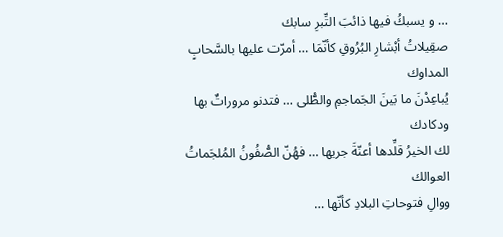… و يسبكُ فيها ذائبَ التِّبرِ سابك
صقِيلاتُ أبْشارِ البُرُوقِ كأنّمَا … أمرّت عليها بالسَّحابٍ المداوك
يُباعِدْنَ ما بَينَ الجَماجمِ والطُّلى … فتدنو مروراتٌ بها ودكادك
لك الخيرُ قلِّدها أعنّةَ جريها … فهُنّ الصُّفُونُ المُلجَماتُ العوالك
ووالِ فتوحاتِ البلادِ كأنّها …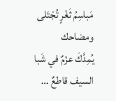مَباسِمُ ثَغْرٍ تُجْتَلى ومضاحك
يُمِدَّكَ عزْمٌ في شَبا السيف قاطعٌ …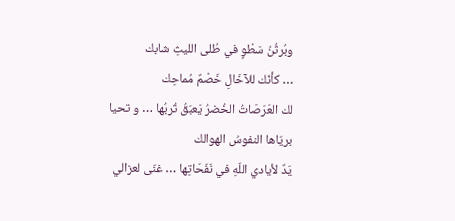وبُرثُنُ سَطْوٍ في طُلى الليثِ شابك
… كأنّك للآخَالِ خَصْمٌ مُماحِك
لك العَرَصَاتُ الخُضرُ يَعبَقُ تُربُها … و تحيا بريّاها النفوسُ الهوالك
يَدٌ لأيادي اللّهِ في نَفَحَاتِها … غنّى لعزالي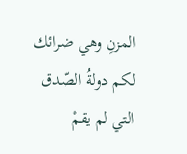المزنِ وهي ضرائك
لكم دولةُ الصّدق التي لم يقمْ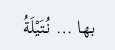بها … نُتَيْلَةُ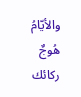والأيّامُ هُوجٌ ركائك